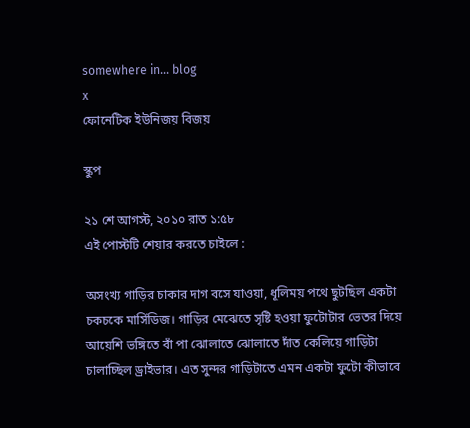somewhere in... blog
x
ফোনেটিক ইউনিজয় বিজয়

স্কুপ

২১ শে আগস্ট, ২০১০ রাত ১:৫৮
এই পোস্টটি শেয়ার করতে চাইলে :

অসংখ্য গাড়ির চাকার দাগ বসে যাওয়া, ধূলিময় পথে ছুটছিল একটা চকচকে মার্সিডিজ। গাড়ির মেঝেতে সৃষ্টি হওয়া ফুটোটার ভেতর দিয়ে আয়েশি ভঙ্গিতে বাঁ পা ঝোলাতে ঝোলাতে দাঁত কেলিয়ে গাড়িটা চালাচ্ছিল ড্রাইভার। এত সুন্দর গাড়িটাতে এমন একটা ফুটো কীভাবে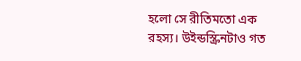হলো সে রীতিমতো এক রহস্য। উইন্ডস্ক্রিনটাও গত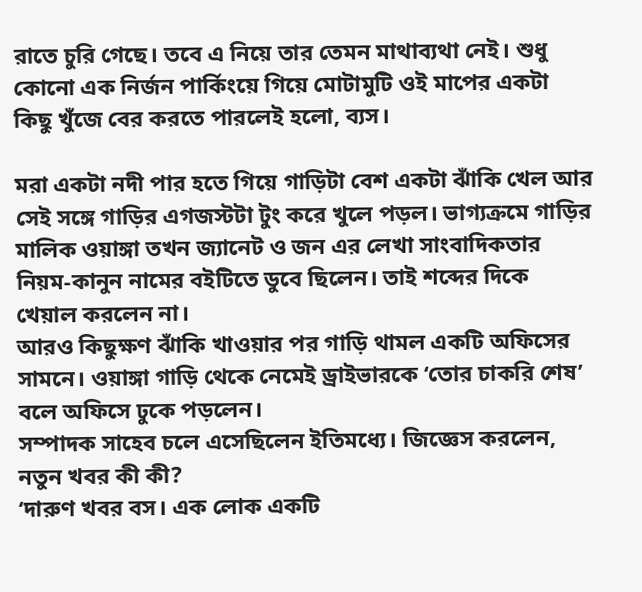রাতে চুরি গেছে। তবে এ নিয়ে তার তেমন মাথাব্যথা নেই। শুধু কোনো এক নির্জন পার্কিংয়ে গিয়ে মোটামুটি ওই মাপের একটা কিছু খুঁজে বের করতে পারলেই হলো, ব্যস।

মরা একটা নদী পার হতে গিয়ে গাড়িটা বেশ একটা ঝাঁকি খেল আর সেই সঙ্গে গাড়ির এগজস্টটা টুং করে খুলে পড়ল। ভাগ্যক্রমে গাড়ির মালিক ওয়াঙ্গা তখন জ্যানেট ও জন এর লেখা সাংবাদিকতার নিয়ম-কানুন নামের বইটিতে ডুবে ছিলেন। তাই শব্দের দিকে খেয়াল করলেন না।
আরও কিছুক্ষণ ঝাঁকি খাওয়ার পর গাড়ি থামল একটি অফিসের সামনে। ওয়াঙ্গা গাড়ি থেকে নেমেই ড্রাইভারকে ‘তোর চাকরি শেষ’ বলে অফিসে ঢুকে পড়লেন।
সম্পাদক সাহেব চলে এসেছিলেন ইতিমধ্যে। জিজ্ঞেস করলেন, নতুন খবর কী কী?
‘দারুণ খবর বস। এক লোক একটি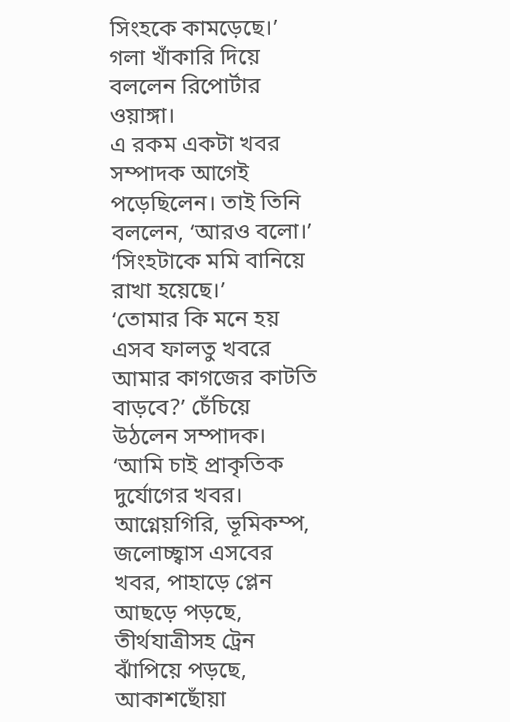সিংহকে কামড়েছে।’ গলা খাঁকারি দিয়ে বললেন রিপোর্টার ওয়াঙ্গা।
এ রকম একটা খবর সম্পাদক আগেই পড়েছিলেন। তাই তিনি বললেন, ‘আরও বলো।’
‘সিংহটাকে মমি বানিয়ে রাখা হয়েছে।’
‘তোমার কি মনে হয় এসব ফালতু খবরে আমার কাগজের কাটতি বাড়বে?’ চেঁচিয়ে উঠলেন সম্পাদক। ‘আমি চাই প্রাকৃতিক দুর্যোগের খবর। আগ্নেয়গিরি, ভূমিকম্প, জলোচ্ছ্বাস এসবের খবর, পাহাড়ে প্লেন আছড়ে পড়ছে, তীর্থযাত্রীসহ ট্রেন ঝাঁপিয়ে পড়ছে, আকাশছোঁয়া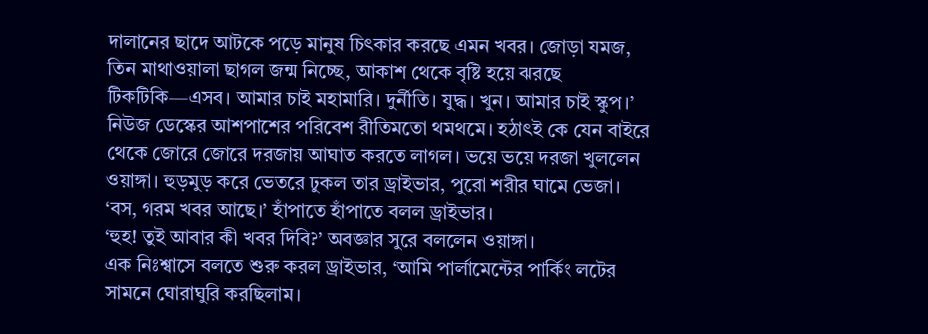দালানের ছাদে আটকে পড়ে মানুষ চিৎকার করছে এমন খবর। জোড়া যমজ, তিন মাথাওয়ালা ছাগল জন্ম নিচ্ছে, আকাশ থেকে বৃষ্টি হয়ে ঝরছে টিকটিকি—এসব। আমার চাই মহামারি। দুর্নীতি। যুদ্ধ। খুন। আমার চাই স্কুপ।’
নিউজ ডেস্কের আশপাশের পরিবেশ রীতিমতো থমথমে। হঠাৎই কে যেন বাইরে থেকে জোরে জোরে দরজায় আঘাত করতে লাগল। ভয়ে ভয়ে দরজা খুললেন ওয়াঙ্গা। হুড়মুড় করে ভেতরে ঢুকল তার ড্রাইভার, পুরো শরীর ঘামে ভেজা। ‘বস, গরম খবর আছে।’ হাঁপাতে হাঁপাতে বলল ড্রাইভার।
‘হুহ! তুই আবার কী খবর দিবি?’ অবজ্ঞার সুরে বললেন ওয়াঙ্গা।
এক নিঃশ্বাসে বলতে শুরু করল ড্রাইভার, ‘আমি পার্লামেন্টের পার্কিং লটের সামনে ঘোরাঘুরি করছিলাম।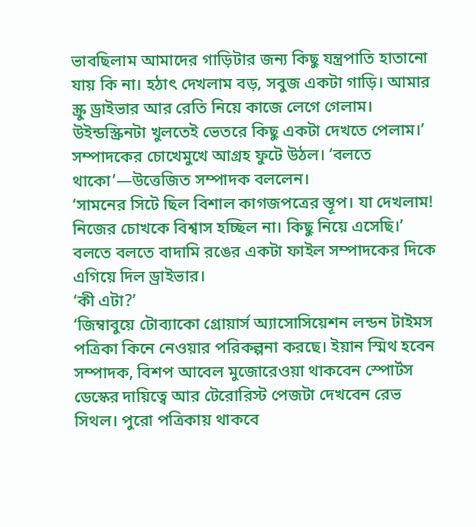ভাবছিলাম আমাদের গাড়িটার জন্য কিছু যন্ত্রপাতি হাতানো যায় কি না। হঠাৎ দেখলাম বড়, সবুজ একটা গাড়ি। আমার স্ক্রু ড্রাইভার আর রেতি নিয়ে কাজে লেগে গেলাম। উইন্ডস্ক্রিনটা খুলতেই ভেতরে কিছু একটা দেখতে পেলাম।’
সম্পাদকের চোখেমুখে আগ্রহ ফুটে উঠল। ‘বলতে থাকো’—উত্তেজিত সম্পাদক বললেন।
‘সামনের সিটে ছিল বিশাল কাগজপত্রের স্তূপ। যা দেখলাম! নিজের চোখকে বিশ্বাস হচ্ছিল না। কিছু নিয়ে এসেছি।’
বলতে বলতে বাদামি রঙের একটা ফাইল সম্পাদকের দিকে এগিয়ে দিল ড্রাইভার।
‘কী এটা?’
‘জিম্বাবুয়ে টোব্যাকো গ্রোয়ার্স অ্যাসোসিয়েশন লন্ডন টাইমস পত্রিকা কিনে নেওয়ার পরিকল্পনা করছে। ইয়ান স্মিথ হবেন সম্পাদক, বিশপ আবেল মুজোরেওয়া থাকবেন স্পোর্টস ডেস্কের দায়িত্বে আর টেরোরিস্ট পেজটা দেখবেন রেভ সিথল। পুরো পত্রিকায় থাকবে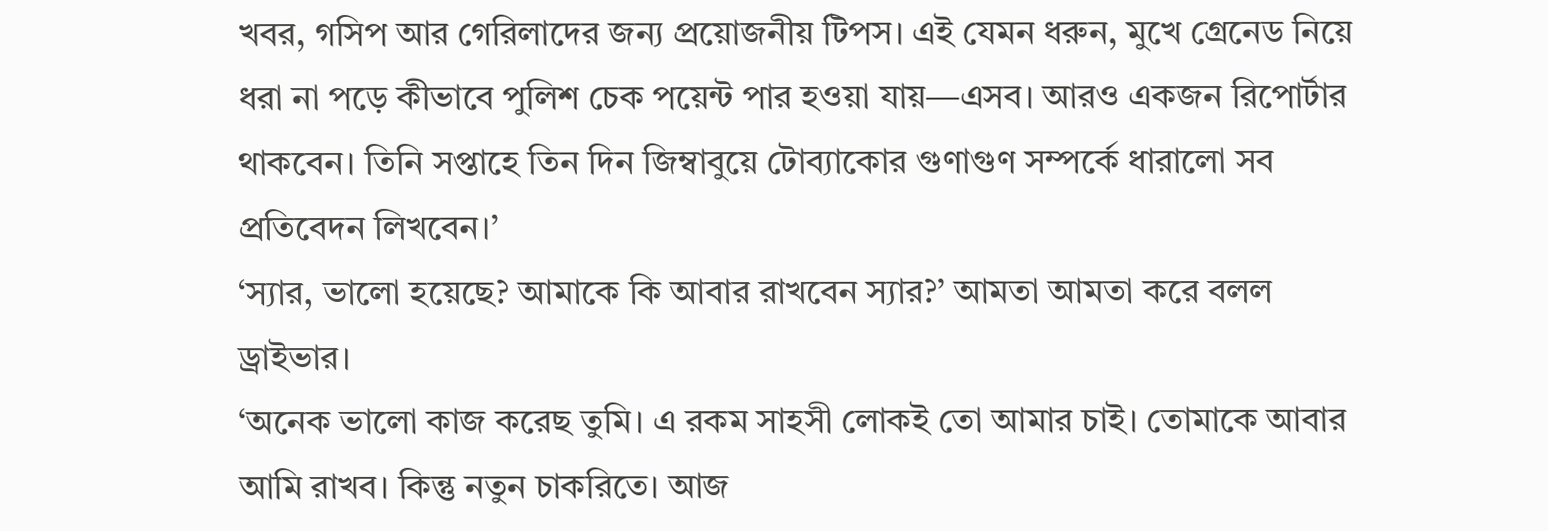খবর, গসিপ আর গেরিলাদের জন্য প্রয়োজনীয় টিপস। এই যেমন ধরুন, মুখে গ্রেনেড নিয়ে ধরা না পড়ে কীভাবে পুলিশ চেক পয়েন্ট পার হওয়া যায়—এসব। আরও একজন রিপোর্টার থাকবেন। তিনি সপ্তাহে তিন দিন জিম্বাবুয়ে টোব্যাকোর গুণাগুণ সম্পর্কে ধারালো সব প্রতিবেদন লিখবেন।’
‘স্যার, ভালো হয়েছে? আমাকে কি আবার রাখবেন স্যার?’ আমতা আমতা করে বলল ড্রাইভার।
‘অনেক ভালো কাজ করেছ তুমি। এ রকম সাহসী লোকই তো আমার চাই। তোমাকে আবার আমি রাখব। কিন্তু নতুন চাকরিতে। আজ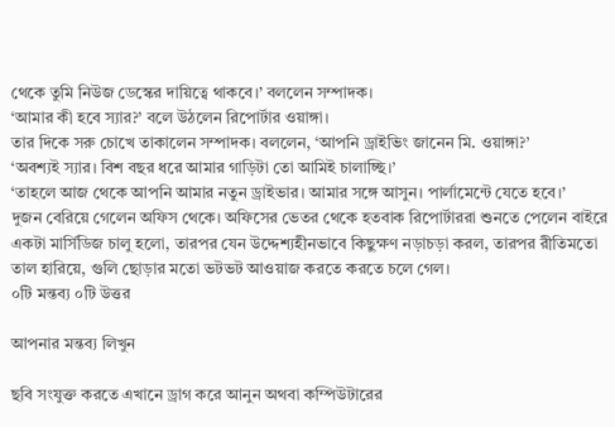থেকে তুমি নিউজ ডেস্কের দায়িত্বে থাকবে।’ বললেন সম্পাদক।
‘আমার কী হবে স্যার?’ বলে উঠলেন রিপোর্টার ওয়াঙ্গা।
তার দিকে সরু চোখে তাকালেন সম্পাদক। বললেন, ‘আপনি ড্রাইভিং জানেন মি. ওয়াঙ্গা?’
‘অবশ্যই স্যার। বিশ বছর ধরে আমার গাড়িটা তো আমিই চালাচ্ছি।’
‘তাহলে আজ থেকে আপনি আমার নতুন ড্রাইভার। আমার সঙ্গে আসুন। পার্লামেন্টে যেতে হবে।’
দুজন বেরিয়ে গেলেন অফিস থেকে। অফিসের ভেতর থেকে হতবাক রিপোর্টাররা শুনতে পেলেন বাইরে একটা মার্সিডিজ চালু হলো, তারপর যেন উদ্দেশ্যহীনভাবে কিছুক্ষণ নড়াচড়া করল, তারপর রীতিমতো তাল হারিয়ে, গুলি ছোড়ার মতো ভটভট আওয়াজ করতে করতে চলে গেল।
০টি মন্তব্য ০টি উত্তর

আপনার মন্তব্য লিখুন

ছবি সংযুক্ত করতে এখানে ড্রাগ করে আনুন অথবা কম্পিউটারের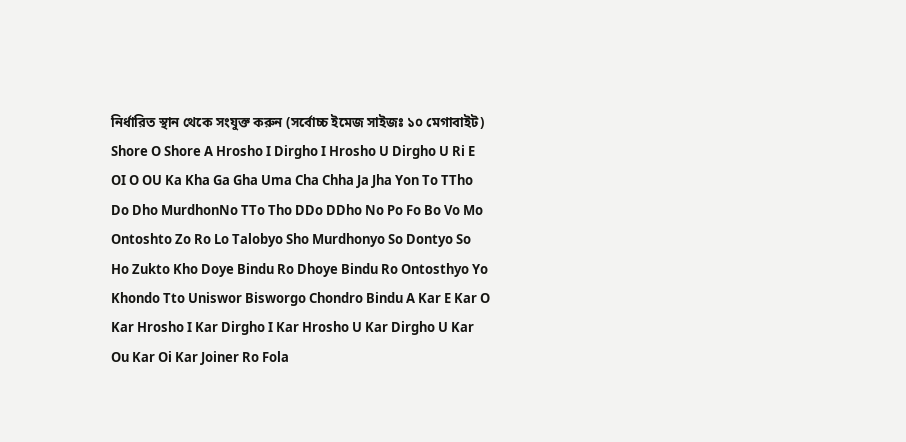নির্ধারিত স্থান থেকে সংযুক্ত করুন (সর্বোচ্চ ইমেজ সাইজঃ ১০ মেগাবাইট)
Shore O Shore A Hrosho I Dirgho I Hrosho U Dirgho U Ri E OI O OU Ka Kha Ga Gha Uma Cha Chha Ja Jha Yon To TTho Do Dho MurdhonNo TTo Tho DDo DDho No Po Fo Bo Vo Mo Ontoshto Zo Ro Lo Talobyo Sho Murdhonyo So Dontyo So Ho Zukto Kho Doye Bindu Ro Dhoye Bindu Ro Ontosthyo Yo Khondo Tto Uniswor Bisworgo Chondro Bindu A Kar E Kar O Kar Hrosho I Kar Dirgho I Kar Hrosho U Kar Dirgho U Kar Ou Kar Oi Kar Joiner Ro Fola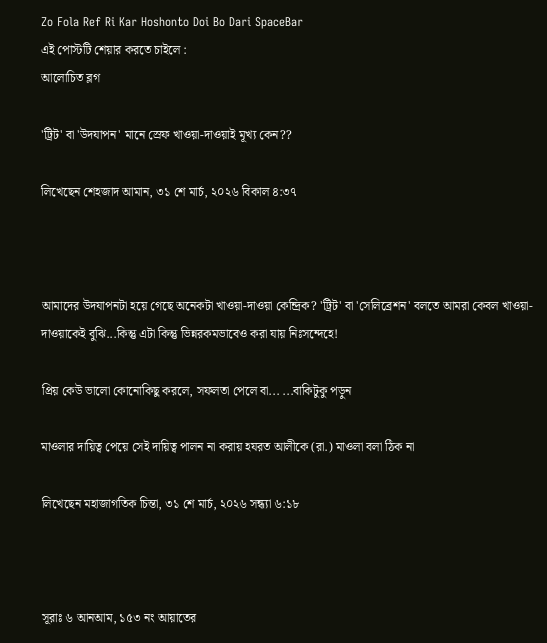Zo Fola Ref Ri Kar Hoshonto Doi Bo Dari SpaceBar
এই পোস্টটি শেয়ার করতে চাইলে :
আলোচিত ব্লগ

'ট্রিট' বা 'উদযাপন' মানে স্রেফ খাওয়া-দাওয়াই মূখ্য কেন??

লিখেছেন শেহজাদ আমান, ৩১ শে মার্চ, ২০২৬ বিকাল ৪:৩৭



আমাদের উদযাপনটা হয়ে গেছে অনেকটা খাওয়া-দাওয়া কেন্দ্রিক? 'ট্রিট' বা 'সেলিব্রেশন' বলতে আমরা কেবল খাওয়া-দাওয়াকেই বুঝি...কিন্তু এটা কিন্তু ভিন্নরকমভাবেও করা যায় নিঃসন্দেহে!

প্রিয় কেউ ভালো কোনোকিছু করলে, সফলতা পেলে বা... ...বাকিটুকু পড়ুন

মাওলার দায়িত্ব পেয়ে সেই দায়িত্ব পালন না করায় হযরত আলীকে (রা.) মাওলা বলা ঠিক না

লিখেছেন মহাজাগতিক চিন্তা, ৩১ শে মার্চ, ২০২৬ সন্ধ্যা ৬:১৮



সূরাঃ ৬ আনআম, ১৫৩ নং আয়াতের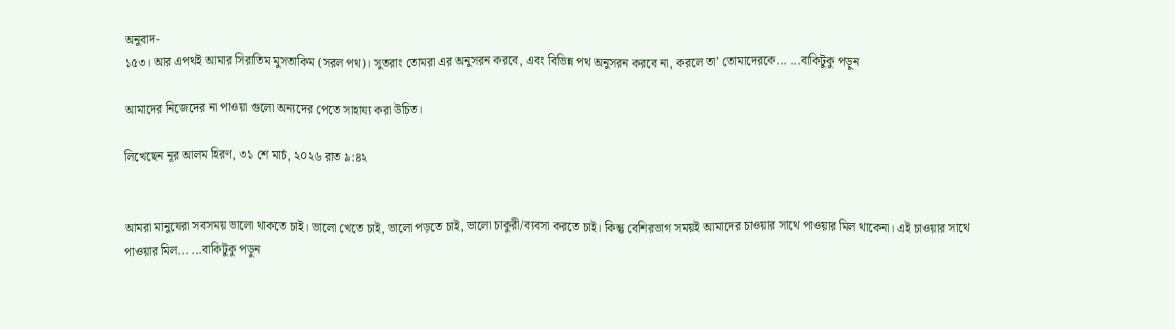অনুবাদ-
১৫৩। আর এপথই আমার সিরাতিম মুসতাকিম (সরল পথ)। সুতরাং তোমরা এর অনুসরন করবে, এবং বিভিন্ন পথ অনুসরন করবে না, করলে তা’ তোমাদেরকে... ...বাকিটুকু পড়ুন

আমাদের নিজেদের না পাওয়া গুলো অন্যদের পেতে সাহায্য করা উচিত।

লিখেছেন নূর আলম হিরণ, ৩১ শে মার্চ, ২০২৬ রাত ৯:৪২


আমরা মানুষেরা সবসময় ভালো থাকতে চাই। ভালো খেতে চাই, ভালো পড়তে চাই, ভালো চাকুরী/ব্যবসা করতে চাই। কিন্তু বেশিরভাগ সময়ই আমাদের চাওয়ার সাথে পাওয়ার মিল থাকেনা। এই চাওয়ার সাথে পাওয়ার মিল... ...বাকিটুকু পড়ুন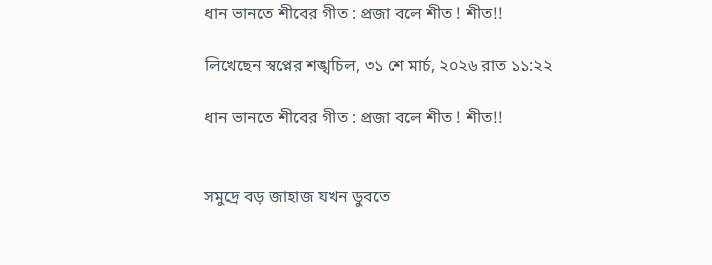ধান ভানতে শীবের গীত : প্রজা বলে শীত ! শীত!!

লিখেছেন স্বপ্নের শঙ্খচিল, ৩১ শে মার্চ, ২০২৬ রাত ১১:২২

ধান ভানতে শীবের গীত : প্রজা বলে শীত ! শীত!!


সমুদ্রে বড় জাহাজ যখন ডুবতে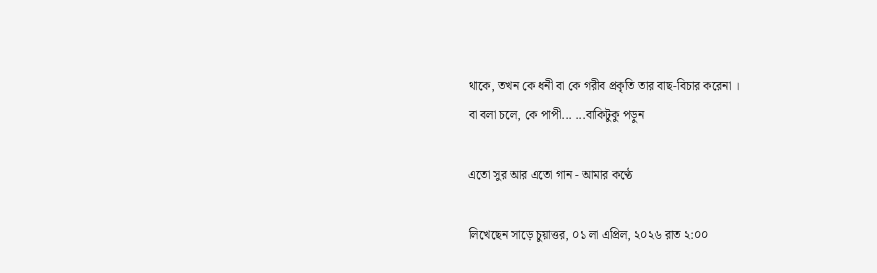থাকে, তখন কে ধনী বা কে গরীব প্রকৃতি তার বাছ-বিচার করেনা ।
বা বলা চলে, কে পাপী... ...বাকিটুকু পড়ুন

এতো সুর আর এতো গান - আমার কণ্ঠে

লিখেছেন সাড়ে চুয়াত্তর, ০১ লা এপ্রিল, ২০২৬ রাত ২:০০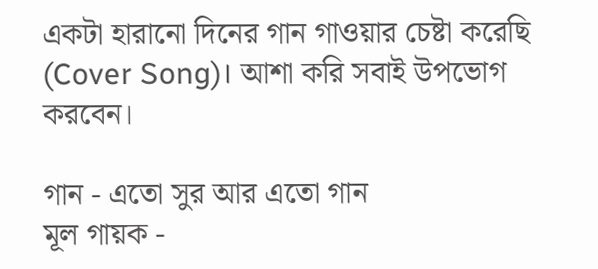একটা হারানো দিনের গান গাওয়ার চেষ্টা করেছি (Cover Song)। আশা করি সবাই উপভোগ করবেন।

গান - এতো সুর আর এতো গান
মূল গায়ক -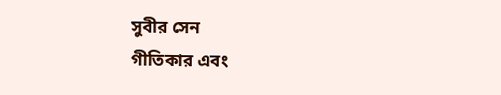সুবীর সেন
গীতিকার এবং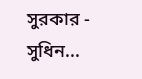সুরকার - সুধিন...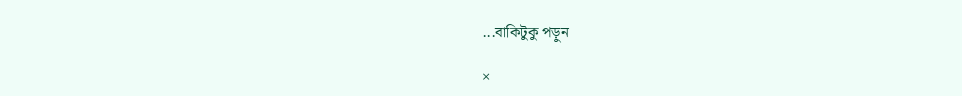...বাকিটুকু পড়ুন

×